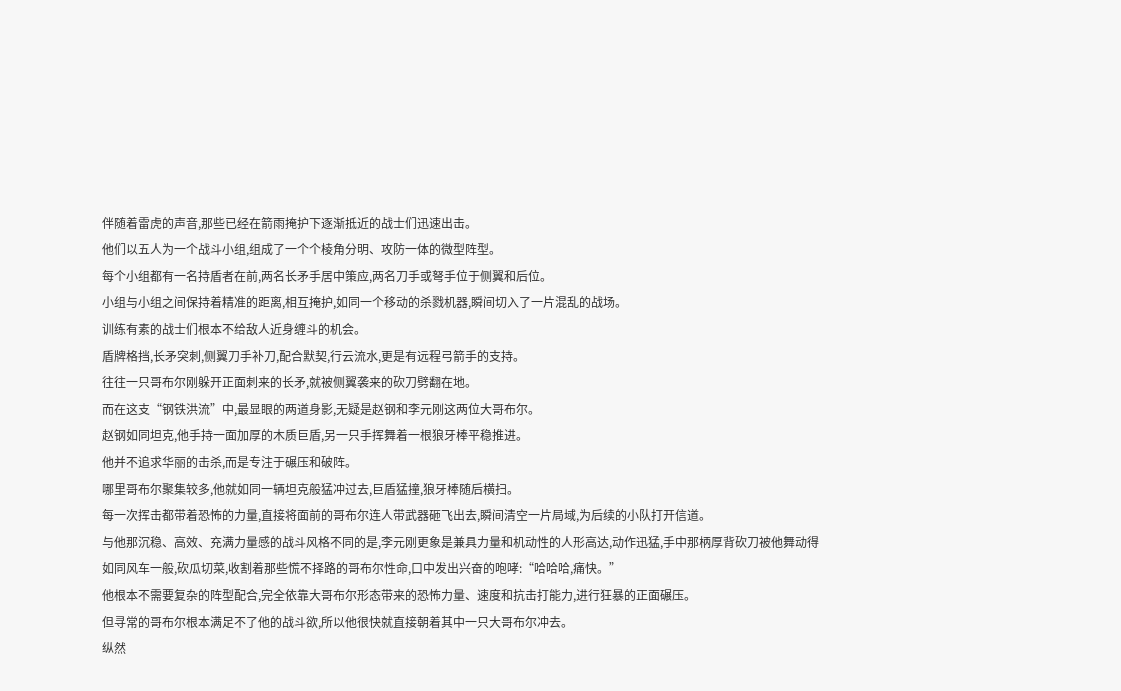伴随着雷虎的声音,那些已经在箭雨掩护下逐渐抵近的战士们迅速出击。
他们以五人为一个战斗小组,组成了一个个棱角分明、攻防一体的微型阵型。
每个小组都有一名持盾者在前,两名长矛手居中策应,两名刀手或弩手位于侧翼和后位。
小组与小组之间保持着精准的距离,相互掩护,如同一个移动的杀戮机器,瞬间切入了一片混乱的战场。
训练有素的战士们根本不给敌人近身缠斗的机会。
盾牌格挡,长矛突刺,侧翼刀手补刀,配合默契,行云流水,更是有远程弓箭手的支持。
往往一只哥布尔刚躲开正面刺来的长矛,就被侧翼袭来的砍刀劈翻在地。
而在这支“钢铁洪流”中,最显眼的两道身影,无疑是赵钢和李元刚这两位大哥布尔。
赵钢如同坦克,他手持一面加厚的木质巨盾,另一只手挥舞着一根狼牙棒平稳推进。
他并不追求华丽的击杀,而是专注于碾压和破阵。
哪里哥布尔聚集较多,他就如同一辆坦克般猛冲过去,巨盾猛撞,狼牙棒随后横扫。
每一次挥击都带着恐怖的力量,直接将面前的哥布尔连人带武器砸飞出去,瞬间清空一片局域,为后续的小队打开信道。
与他那沉稳、高效、充满力量感的战斗风格不同的是,李元刚更象是兼具力量和机动性的人形高达,动作迅猛,手中那柄厚背砍刀被他舞动得如同风车一般,砍瓜切菜,收割着那些慌不择路的哥布尔性命,口中发出兴奋的咆哮:“哈哈哈,痛快。”
他根本不需要复杂的阵型配合,完全依靠大哥布尔形态带来的恐怖力量、速度和抗击打能力,进行狂暴的正面碾压。
但寻常的哥布尔根本满足不了他的战斗欲,所以他很快就直接朝着其中一只大哥布尔冲去。
纵然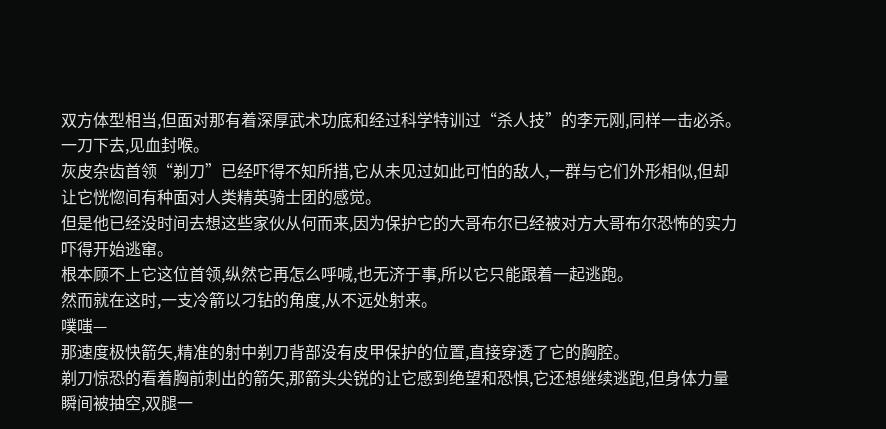双方体型相当,但面对那有着深厚武术功底和经过科学特训过“杀人技”的李元刚,同样一击必杀。
一刀下去,见血封喉。
灰皮杂齿首领“剃刀”已经吓得不知所措,它从未见过如此可怕的敌人,一群与它们外形相似,但却让它恍惚间有种面对人类精英骑士团的感觉。
但是他已经没时间去想这些家伙从何而来,因为保护它的大哥布尔已经被对方大哥布尔恐怖的实力吓得开始逃窜。
根本顾不上它这位首领,纵然它再怎么呼喊,也无济于事,所以它只能跟着一起逃跑。
然而就在这时,一支冷箭以刁钻的角度,从不远处射来。
噗嗤—
那速度极快箭矢,精准的射中剃刀背部没有皮甲保护的位置,直接穿透了它的胸腔。
剃刀惊恐的看着胸前刺出的箭矢,那箭头尖锐的让它感到绝望和恐惧,它还想继续逃跑,但身体力量瞬间被抽空,双腿一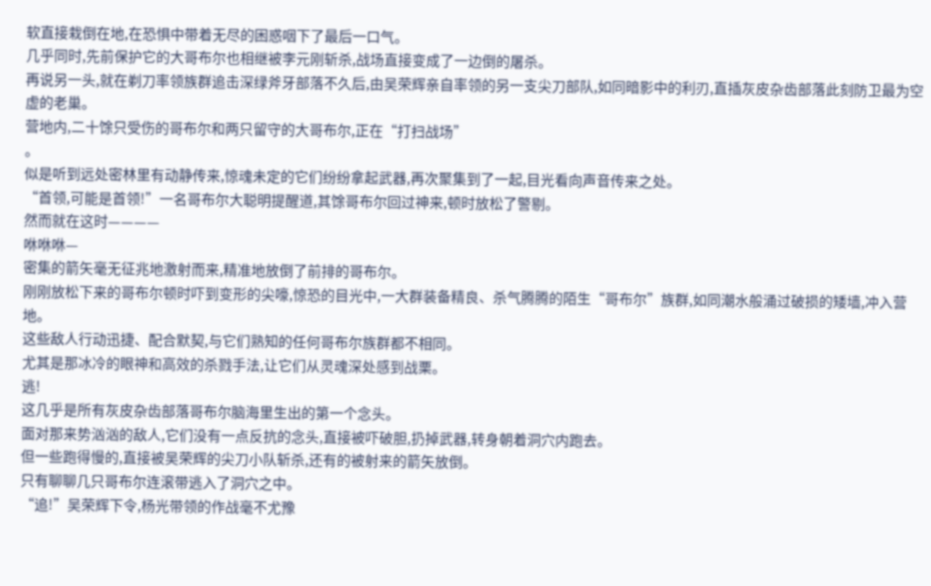软直接栽倒在地,在恐惧中带着无尽的困惑咽下了最后一口气。
几乎同时,先前保护它的大哥布尔也相继被李元刚斩杀,战场直接变成了一边倒的屠杀。
再说另一头,就在剃刀率领族群追击深绿斧牙部落不久后,由吴荣辉亲自率领的另一支尖刀部队,如同暗影中的利刃,直插灰皮杂齿部落此刻防卫最为空虚的老巢。
营地内,二十馀只受伤的哥布尔和两只留守的大哥布尔,正在“打扫战场”
。
似是听到远处密林里有动静传来,惊魂未定的它们纷纷拿起武器,再次聚集到了一起,目光看向声音传来之处。
“首领,可能是首领!”一名哥布尔大聪明提醒道,其馀哥布尔回过神来,顿时放松了警剔。
然而就在这时————
咻咻咻—
密集的箭矢毫无征兆地激射而来,精准地放倒了前排的哥布尔。
刚刚放松下来的哥布尔顿时吓到变形的尖嚎,惊恐的目光中,一大群装备精良、杀气腾腾的陌生“哥布尔”族群,如同潮水般涌过破损的矮墙,冲入营地。
这些敌人行动迅捷、配合默契,与它们熟知的任何哥布尔族群都不相同。
尤其是那冰冷的眼神和高效的杀戮手法,让它们从灵魂深处感到战栗。
逃!
这几乎是所有灰皮杂齿部落哥布尔脑海里生出的第一个念头。
面对那来势汹汹的敌人,它们没有一点反抗的念头,直接被吓破胆,扔掉武器,转身朝着洞穴内跑去。
但一些跑得慢的,直接被吴荣辉的尖刀小队斩杀,还有的被射来的箭矢放倒。
只有聊聊几只哥布尔连滚带逃入了洞穴之中。
“追!”吴荣辉下令,杨光带领的作战毫不尤豫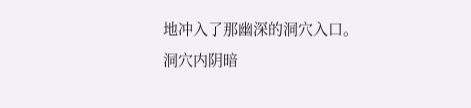地冲入了那幽深的洞穴入口。
洞穴内阴暗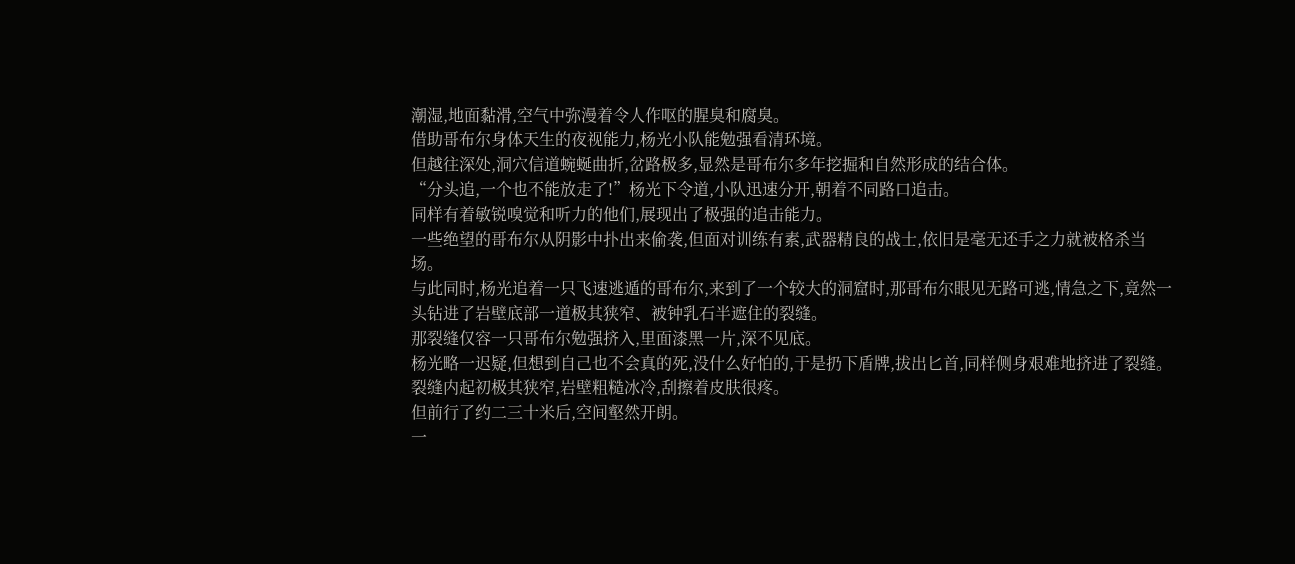潮湿,地面黏滑,空气中弥漫着令人作呕的腥臭和腐臭。
借助哥布尔身体天生的夜视能力,杨光小队能勉强看清环境。
但越往深处,洞穴信道蜿蜒曲折,岔路极多,显然是哥布尔多年挖掘和自然形成的结合体。
“分头追,一个也不能放走了!”杨光下令道,小队迅速分开,朝着不同路口追击。
同样有着敏锐嗅觉和听力的他们,展现出了极强的追击能力。
一些绝望的哥布尔从阴影中扑出来偷袭,但面对训练有素,武器精良的战士,依旧是毫无还手之力就被格杀当场。
与此同时,杨光追着一只飞速逃遁的哥布尔,来到了一个较大的洞窟时,那哥布尔眼见无路可逃,情急之下,竟然一头钻进了岩壁底部一道极其狭窄、被钟乳石半遮住的裂缝。
那裂缝仅容一只哥布尔勉强挤入,里面漆黑一片,深不见底。
杨光略一迟疑,但想到自己也不会真的死,没什么好怕的,于是扔下盾牌,拔出匕首,同样侧身艰难地挤进了裂缝。
裂缝内起初极其狭窄,岩壁粗糙冰冷,刮擦着皮肤很疼。
但前行了约二三十米后,空间壑然开朗。
一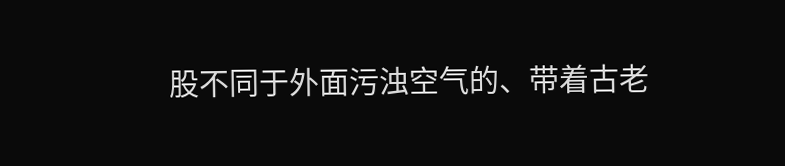股不同于外面污浊空气的、带着古老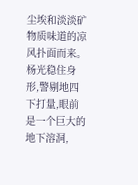尘埃和淡淡矿物质味道的凉风扑面而来。
杨光稳住身形,警剔地四下打量,眼前是一个巨大的地下溶洞,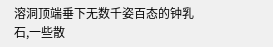溶洞顶端垂下无数千姿百态的钟乳石,一些散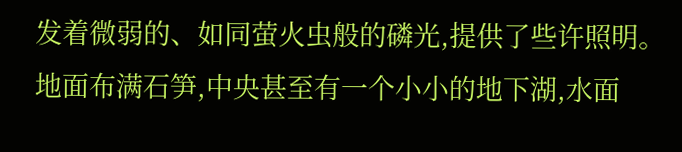发着微弱的、如同萤火虫般的磷光,提供了些许照明。
地面布满石笋,中央甚至有一个小小的地下湖,水面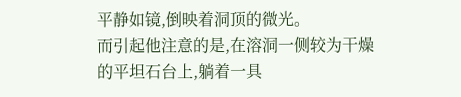平静如镜,倒映着洞顶的微光。
而引起他注意的是,在溶洞一侧较为干燥的平坦石台上,躺着一具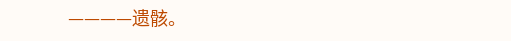————遗骸。